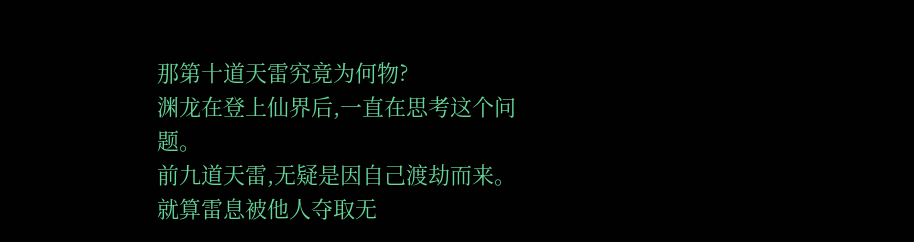那第十道天雷究竟为何物?
渊龙在登上仙界后,一直在思考这个问题。
前九道天雷,无疑是因自己渡劫而来。
就算雷息被他人夺取无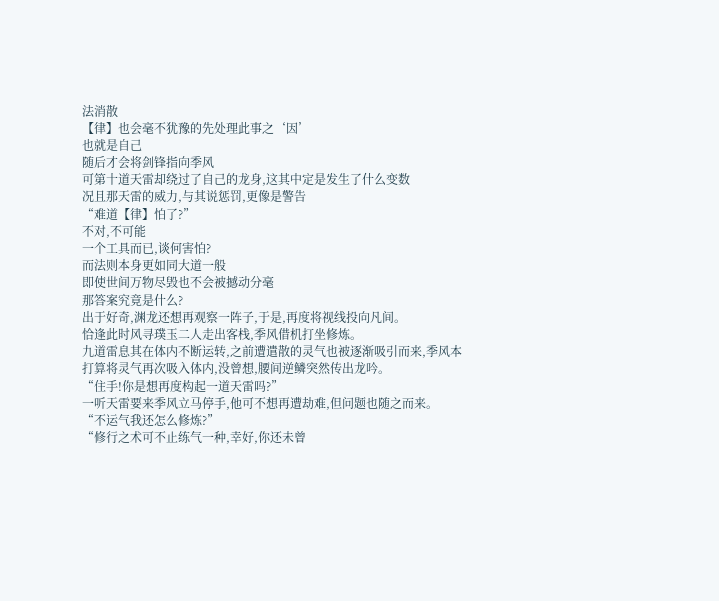法消散
【律】也会毫不犹豫的先处理此事之‘因’
也就是自己
随后才会将剑锋指向季风
可第十道天雷却绕过了自己的龙身,这其中定是发生了什么变数
况且那天雷的威力,与其说惩罚,更像是警告
“难道【律】怕了?”
不对,不可能
一个工具而已,谈何害怕?
而法则本身更如同大道一般
即使世间万物尽毁也不会被撼动分毫
那答案究竟是什么?
出于好奇,渊龙还想再观察一阵子,于是,再度将视线投向凡间。
恰逢此时风寻璞玉二人走出客栈,季风借机打坐修炼。
九道雷息其在体内不断运转,之前遭遣散的灵气也被逐渐吸引而来,季风本打算将灵气再次吸入体内,没曾想,腰间逆鳞突然传出龙吟。
“住手!你是想再度构起一道天雷吗?”
一听天雷要来季风立马停手,他可不想再遭劫难,但问题也随之而来。
“不运气我还怎么修炼?”
“修行之术可不止练气一种,幸好,你还未曾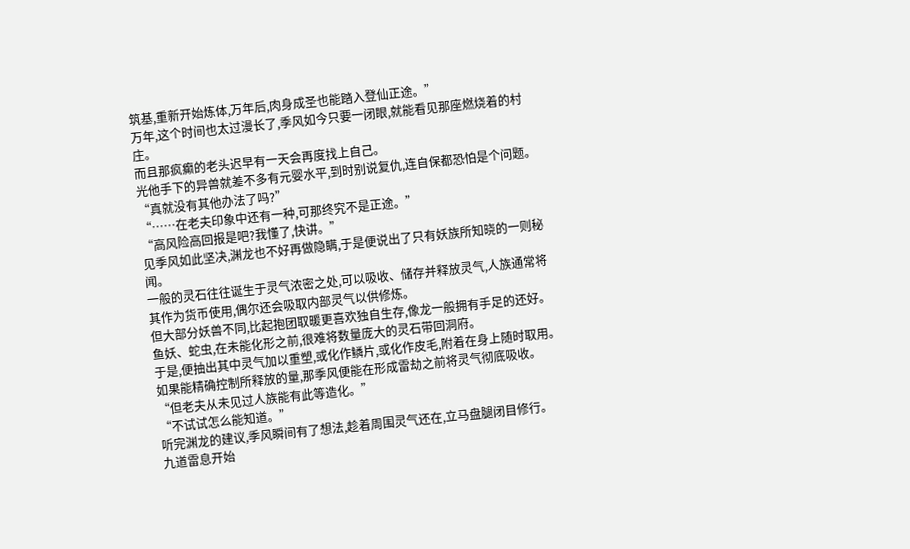筑基,重新开始炼体,万年后,肉身成圣也能踏入登仙正途。”
万年,这个时间也太过漫长了,季风如今只要一闭眼,就能看见那座燃烧着的村庄。
而且那疯癫的老头迟早有一天会再度找上自己。
光他手下的异兽就差不多有元婴水平,到时别说复仇,连自保都恐怕是个问题。
“真就没有其他办法了吗?”
“……在老夫印象中还有一种,可那终究不是正途。”
“高风险高回报是吧?我懂了,快讲。”
见季风如此坚决,渊龙也不好再做隐瞒,于是便说出了只有妖族所知晓的一则秘闻。
一般的灵石往往诞生于灵气浓密之处,可以吸收、储存并释放灵气,人族通常将其作为货币使用,偶尔还会吸取内部灵气以供修炼。
但大部分妖兽不同,比起抱团取暖更喜欢独自生存,像龙一般拥有手足的还好。
鱼妖、蛇虫,在未能化形之前,很难将数量庞大的灵石带回洞府。
于是,便抽出其中灵气加以重塑,或化作鳞片,或化作皮毛,附着在身上随时取用。
如果能精确控制所释放的量,那季风便能在形成雷劫之前将灵气彻底吸收。
“但老夫从未见过人族能有此等造化。”
“不试试怎么能知道。”
听完渊龙的建议,季风瞬间有了想法,趁着周围灵气还在,立马盘腿闭目修行。
九道雷息开始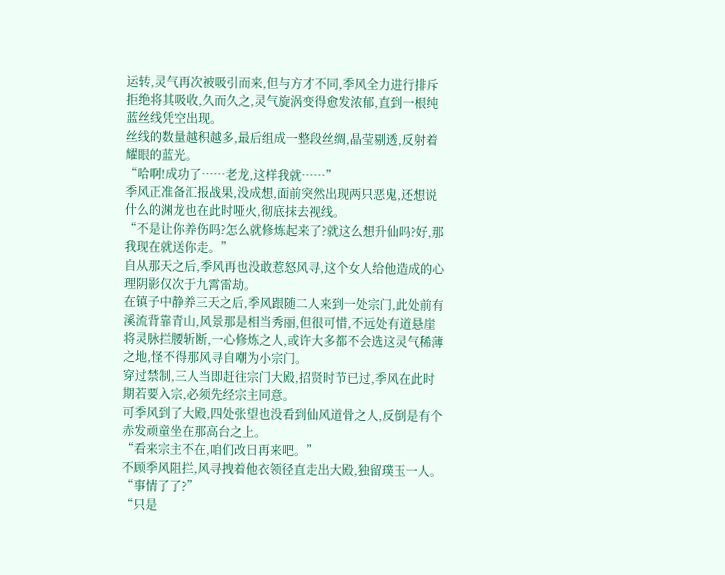运转,灵气再次被吸引而来,但与方才不同,季风全力进行排斥拒绝将其吸收,久而久之,灵气旋涡变得愈发浓郁,直到一根纯蓝丝线凭空出现。
丝线的数量越积越多,最后组成一整段丝绸,晶莹剔透,反射着耀眼的蓝光。
“哈啊!成功了……老龙,这样我就……”
季风正准备汇报战果,没成想,面前突然出现两只恶鬼,还想说什么的渊龙也在此时哑火,彻底抹去视线。
“不是让你养伤吗?怎么就修炼起来了?就这么想升仙吗?好,那我现在就送你走。”
自从那天之后,季风再也没敢惹怒风寻,这个女人给他造成的心理阴影仅次于九霄雷劫。
在镇子中静养三天之后,季风跟随二人来到一处宗门,此处前有溪流背靠青山,风景那是相当秀丽,但很可惜,不远处有道悬崖将灵脉拦腰斩断,一心修炼之人,或许大多都不会选这灵气稀薄之地,怪不得那风寻自嘲为小宗门。
穿过禁制,三人当即赶往宗门大殿,招贤时节已过,季风在此时期若要入宗,必须先经宗主同意。
可季风到了大殿,四处张望也没看到仙风道骨之人,反倒是有个赤发顽童坐在那高台之上。
“看来宗主不在,咱们改日再来吧。”
不顾季风阻拦,风寻拽着他衣领径直走出大殿,独留璞玉一人。
“事情了了?”
“只是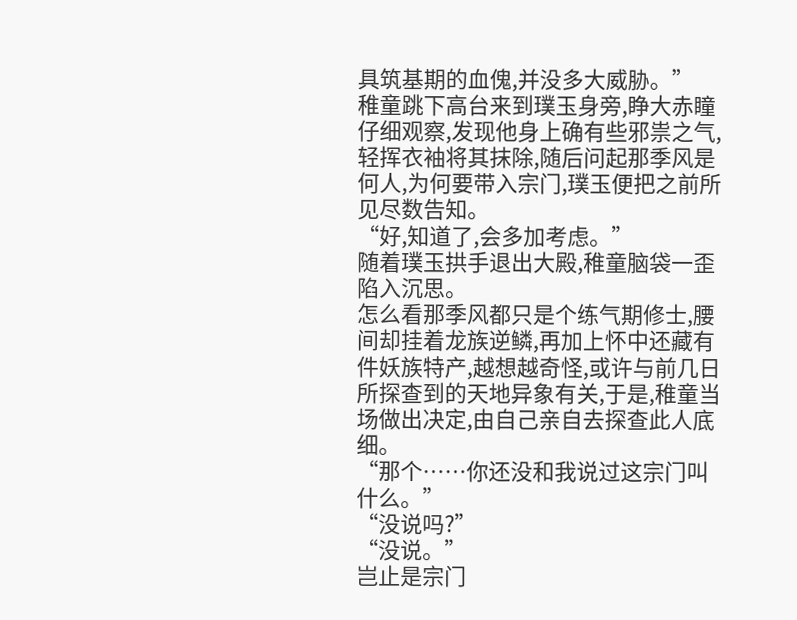具筑基期的血傀,并没多大威胁。”
稚童跳下高台来到璞玉身旁,睁大赤瞳仔细观察,发现他身上确有些邪祟之气,轻挥衣袖将其抹除,随后问起那季风是何人,为何要带入宗门,璞玉便把之前所见尽数告知。
“好,知道了,会多加考虑。”
随着璞玉拱手退出大殿,稚童脑袋一歪陷入沉思。
怎么看那季风都只是个练气期修士,腰间却挂着龙族逆鳞,再加上怀中还藏有件妖族特产,越想越奇怪,或许与前几日所探查到的天地异象有关,于是,稚童当场做出决定,由自己亲自去探查此人底细。
“那个……你还没和我说过这宗门叫什么。”
“没说吗?”
“没说。”
岂止是宗门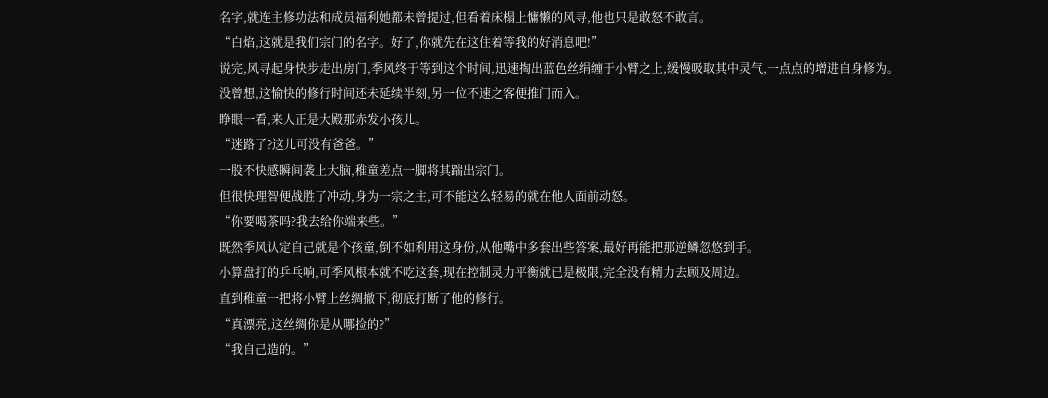名字,就连主修功法和成员福利她都未曾提过,但看着床榻上慵懒的风寻,他也只是敢怒不敢言。
“白焰,这就是我们宗门的名字。好了,你就先在这住着等我的好消息吧!”
说完,风寻起身快步走出房门,季风终于等到这个时间,迅速掏出蓝色丝绢缠于小臂之上,缓慢吸取其中灵气,一点点的增进自身修为。
没曾想,这愉快的修行时间还未延续半刻,另一位不速之客便推门而入。
睁眼一看,来人正是大殿那赤发小孩儿。
“迷路了?这儿可没有爸爸。”
一股不快感瞬间袭上大脑,稚童差点一脚将其踹出宗门。
但很快理智便战胜了冲动,身为一宗之主,可不能这么轻易的就在他人面前动怒。
“你要喝茶吗?我去给你端来些。”
既然季风认定自己就是个孩童,倒不如利用这身份,从他嘴中多套出些答案,最好再能把那逆鳞忽悠到手。
小算盘打的乒乓响,可季风根本就不吃这套,现在控制灵力平衡就已是极限,完全没有精力去顾及周边。
直到稚童一把将小臂上丝绸撤下,彻底打断了他的修行。
“真漂亮,这丝绸你是从哪捡的?”
“我自己造的。”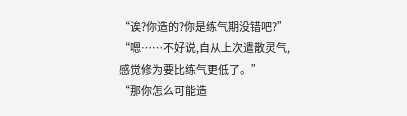“诶?你造的?你是练气期没错吧?”
“嗯……不好说,自从上次遣散灵气,感觉修为要比练气更低了。”
“那你怎么可能造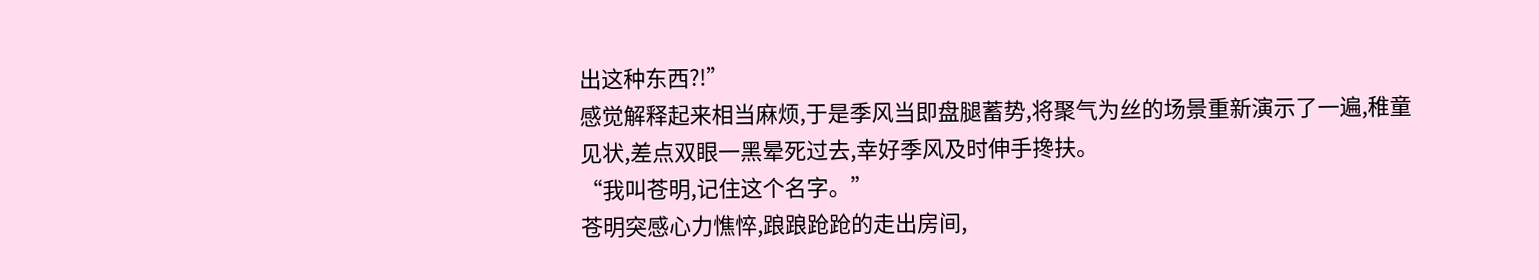出这种东西?!”
感觉解释起来相当麻烦,于是季风当即盘腿蓄势,将聚气为丝的场景重新演示了一遍,稚童见状,差点双眼一黑晕死过去,幸好季风及时伸手搀扶。
“我叫苍明,记住这个名字。”
苍明突感心力憔悴,踉踉跄跄的走出房间,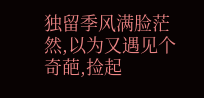独留季风满脸茫然,以为又遇见个奇葩,捡起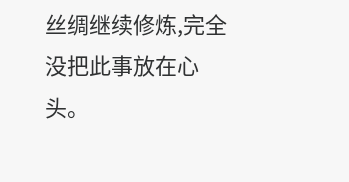丝绸继续修炼,完全没把此事放在心头。